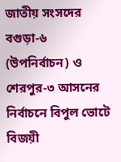জাতীয় সংসদের বগুড়া-৬ (উপনির্বাচন) ও শেরপুর-৩ আসনের নির্বাচনে বিপুল ভোটে বিজয়ী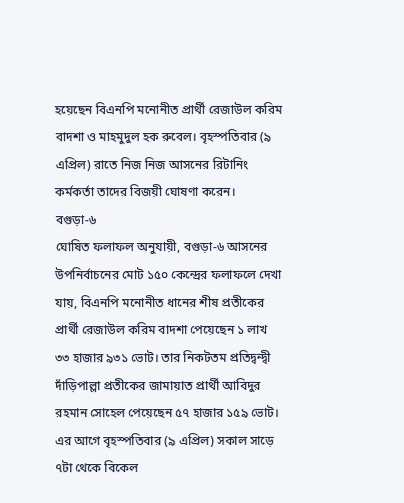হয়েছেন বিএনপি মনোনীত প্রার্থী রেজাউল করিম বাদশা ও মাহমুদুল হক রুবেল। বৃহস্পতিবার (৯ এপ্রিল) রাতে নিজ নিজ আসনের রিটানিং কর্মকর্তা তাদের বিজয়ী ঘোষণা করেন।
বগুড়া-৬
ঘোষিত ফলাফল অনুযায়ী, বগুড়া-৬ আসনের উপনির্বাচনের মোট ১৫০ কেন্দ্রের ফলাফলে দেখা যায়, বিএনপি মনোনীত ধানের শীষ প্রতীকের প্রার্থী রেজাউল করিম বাদশা পেয়েছেন ১ লাখ ৩৩ হাজার ৯৩১ ভোট। তার নিকটতম প্রতিদ্বন্দ্বী দাঁড়িপাল্লা প্রতীকের জামায়াত প্রার্থী আবিদুর রহমান সোহেল পেয়েছেন ৫৭ হাজার ১৫৯ ভোট।
এর আগে বৃহস্পতিবার (৯ এপ্রিল) সকাল সাড়ে ৭টা থেকে বিকেল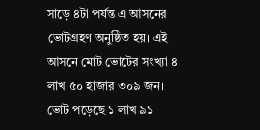সাড়ে ৪টা পর্যন্ত এ আসনের ভোটগ্রহণ অনুষ্ঠিত হয়। এই আসনে মোট ভোটের সংখ্যা ৪ লাখ ৫০ হাজার ৩০৯ জন। ভোট পড়েছে ১ লাখ ৯১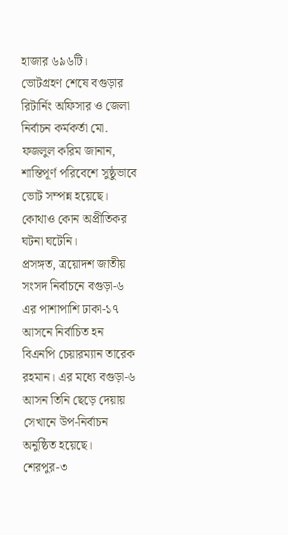হাজার ৬৯৬টি।
ভোটগ্রহণ শেষে বগুড়ার রিটার্নিং অফিসার ও জেলা নির্বাচন কর্মকর্তা মো. ফজলুল করিম জানান, শান্তিপূর্ণ পরিবেশে সুষ্ঠুভাবে ভোট সম্পন্ন হয়েছে। কোথাও কোন অপ্রীতিকর ঘটনা ঘটেনি।
প্রসঙ্গত, ত্রয়োদশ জাতীয় সংসদ নির্বাচনে বগুড়া-৬ এর পাশাপাশি ঢাকা-১৭ আসনে নির্বাচিত হন বিএনপি চেয়ারম্যান তারেক রহমান। এর মধ্যে বগুড়া-৬ আসন তিনি ছেড়ে দেয়ায় সেখানে উপ-নির্বাচন অনুষ্ঠিত হয়েছে।
শেরপুর-৩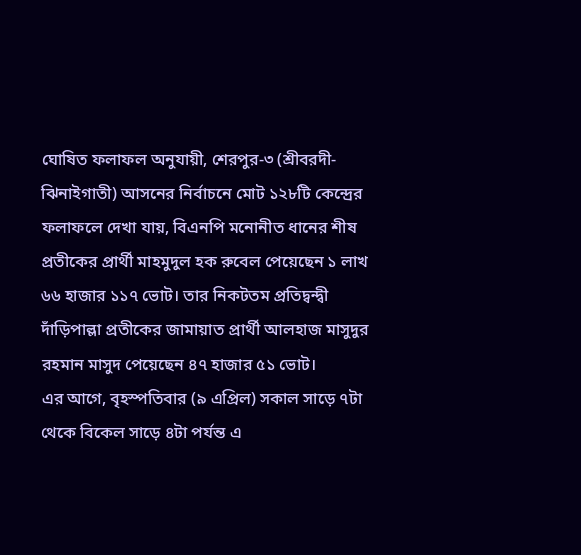ঘোষিত ফলাফল অনুযায়ী, শেরপুর-৩ (শ্রীবরদী-ঝিনাইগাতী) আসনের নির্বাচনে মোট ১২৮টি কেন্দ্রের ফলাফলে দেখা যায়, বিএনপি মনোনীত ধানের শীষ প্রতীকের প্রার্থী মাহমুদুল হক রুবেল পেয়েছেন ১ লাখ ৬৬ হাজার ১১৭ ভোট। তার নিকটতম প্রতিদ্বন্দ্বী দাঁড়িপাল্লা প্রতীকের জামায়াত প্রার্থী আলহাজ মাসুদুর রহমান মাসুদ পেয়েছেন ৪৭ হাজার ৫১ ভোট।
এর আগে, বৃহস্পতিবার (৯ এপ্রিল) সকাল সাড়ে ৭টা থেকে বিকেল সাড়ে ৪টা পর্যন্ত এ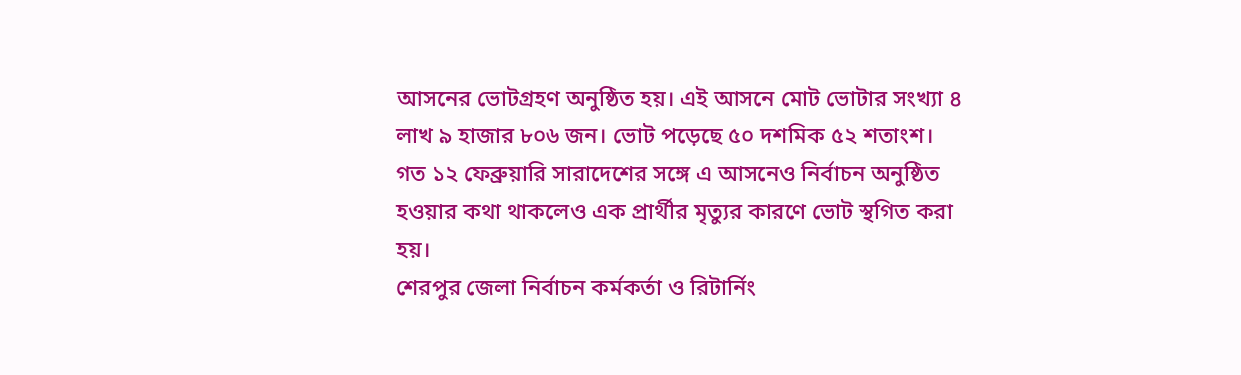আসনের ভোটগ্রহণ অনুষ্ঠিত হয়। এই আসনে মোট ভোটার সংখ্যা ৪ লাখ ৯ হাজার ৮০৬ জন। ভোট পড়েছে ৫০ দশমিক ৫২ শতাংশ।
গত ১২ ফেব্রুয়ারি সারাদেশের সঙ্গে এ আসনেও নির্বাচন অনুষ্ঠিত হওয়ার কথা থাকলেও এক প্রার্থীর মৃত্যুর কারণে ভোট স্থগিত করা হয়।
শেরপুর জেলা নির্বাচন কর্মকর্তা ও রিটার্নিং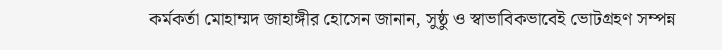কর্মকর্তা মোহাম্মদ জাহাঙ্গীর হোসেন জানান, সুষ্ঠু ও স্বাভাবিকভাবেই ভোটগ্রহণ সম্পন্ন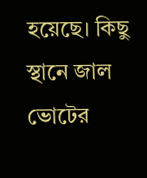হয়েছে। কিছু স্থানে জাল ভোটের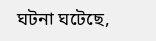ঘটনা ঘটেছে,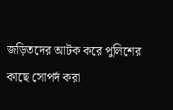জড়িতদের আটক করে পুলিশের কাছে সোপর্দ করা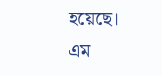হয়েছে।
এম